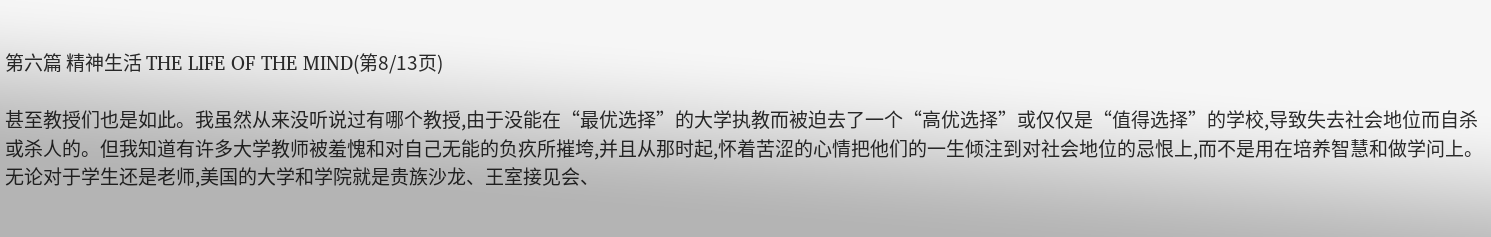第六篇 精神生活 THE LIFE OF THE MIND(第8/13页)

甚至教授们也是如此。我虽然从来没听说过有哪个教授,由于没能在“最优选择”的大学执教而被迫去了一个“高优选择”或仅仅是“值得选择”的学校,导致失去社会地位而自杀或杀人的。但我知道有许多大学教师被羞愧和对自己无能的负疚所摧垮,并且从那时起,怀着苦涩的心情把他们的一生倾注到对社会地位的忌恨上,而不是用在培养智慧和做学问上。无论对于学生还是老师,美国的大学和学院就是贵族沙龙、王室接见会、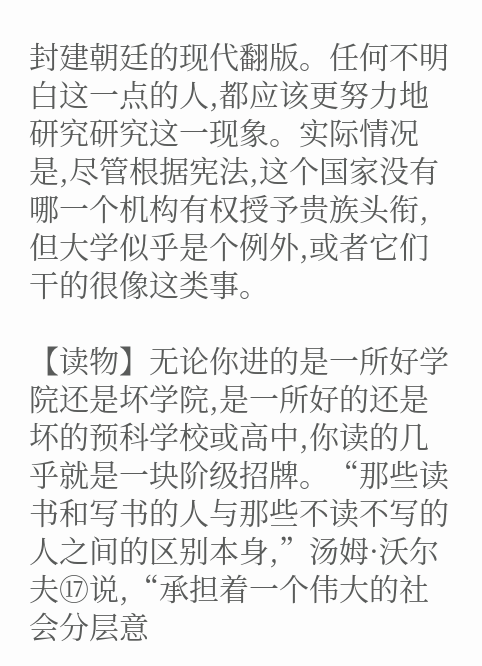封建朝廷的现代翻版。任何不明白这一点的人,都应该更努力地研究研究这一现象。实际情况是,尽管根据宪法,这个国家没有哪一个机构有权授予贵族头衔,但大学似乎是个例外,或者它们干的很像这类事。

【读物】无论你进的是一所好学院还是坏学院,是一所好的还是坏的预科学校或高中,你读的几乎就是一块阶级招牌。“那些读书和写书的人与那些不读不写的人之间的区别本身,”汤姆·沃尔夫⑰说,“承担着一个伟大的社会分层意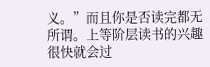义。”而且你是否读完都无所谓。上等阶层读书的兴趣很快就会过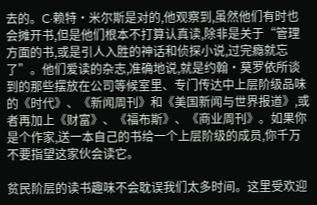去的。C·赖特·米尔斯是对的,他观察到,虽然他们有时也会摊开书,但是他们根本不打算认真读,除非是关于“管理方面的书,或是引人入胜的神话和侦探小说,过完瘾就忘了”。他们爱读的杂志,准确地说,就是约翰·莫罗依所谈到的那些摆放在公司等候室里、专门传达中上层阶级品味的《时代》、《新闻周刊》和《美国新闻与世界报道》,或者再加上《财富》、《福布斯》、《商业周刊》。如果你是个作家,送一本自己的书给一个上层阶级的成员,你千万不要指望这家伙会读它。

贫民阶层的读书趣味不会耽误我们太多时间。这里受欢迎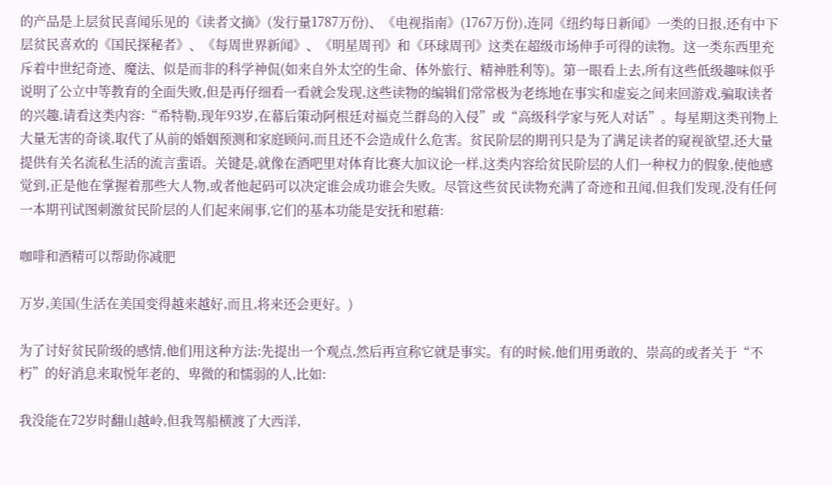的产品是上层贫民喜闻乐见的《读者文摘》(发行量1787万份)、《电视指南》(1767万份),连同《纽约每日新闻》一类的日报,还有中下层贫民喜欢的《国民探秘者》、《每周世界新闻》、《明星周刊》和《环球周刊》这类在超级市场伸手可得的读物。这一类东西里充斥着中世纪奇迹、魔法、似是而非的科学神侃(如来自外太空的生命、体外旅行、精神胜利等)。第一眼看上去,所有这些低级趣味似乎说明了公立中等教育的全面失败,但是再仔细看一看就会发现,这些读物的编辑们常常极为老练地在事实和虚妄之间来回游戏,骗取读者的兴趣,请看这类内容:“希特勒,现年93岁,在幕后策动阿根廷对福克兰群岛的入侵”或“高级科学家与死人对话”。每星期这类刊物上大量无害的奇谈,取代了从前的婚姻预测和家庭顾问,而且还不会造成什么危害。贫民阶层的期刊只是为了满足读者的窥视欲望,还大量提供有关名流私生活的流言蜚语。关键是,就像在酒吧里对体育比赛大加议论一样,这类内容给贫民阶层的人们一种权力的假象,使他感觉到,正是他在掌握着那些大人物,或者他起码可以决定谁会成功谁会失败。尽管这些贫民读物充满了奇迹和丑闻,但我们发现,没有任何一本期刊试图刺激贫民阶层的人们起来闹事,它们的基本功能是安抚和慰藉:

咖啡和酒精可以帮助你减肥

万岁,美国(生活在美国变得越来越好,而且,将来还会更好。)

为了讨好贫民阶级的感情,他们用这种方法:先提出一个观点,然后再宣称它就是事实。有的时候,他们用勇敢的、崇高的或者关于“不朽”的好消息来取悦年老的、卑微的和懦弱的人,比如:

我没能在72岁时翻山越岭,但我驾船横渡了大西洋,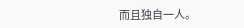而且独自一人。